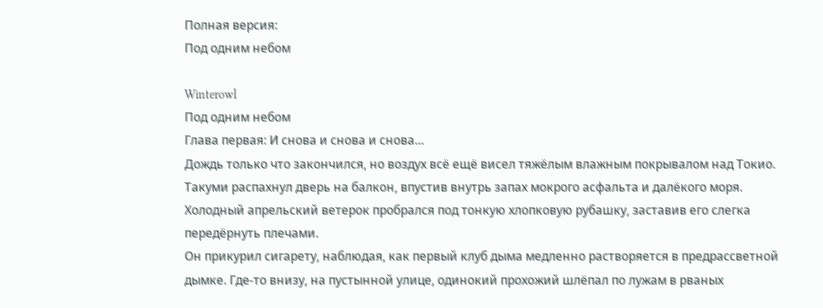Полная версия:
Под одним небом

Winterowl
Под одним небом
Глава первая: И снова и снова и снова…
Дождь только что закончился, но воздух всё ещё висел тяжёлым влажным покрывалом над Токио. Такуми распахнул дверь на балкон, впустив внутрь запах мокрого асфальта и далёкого моря. Холодный апрельский ветерок пробрался под тонкую хлопковую рубашку, заставив его слегка передёрнуть плечами.
Он прикурил сигарету, наблюдая, как первый клуб дыма медленно растворяется в предрассветной дымке. Где-то внизу, на пустынной улице, одинокий прохожий шлёпал по лужам в рваных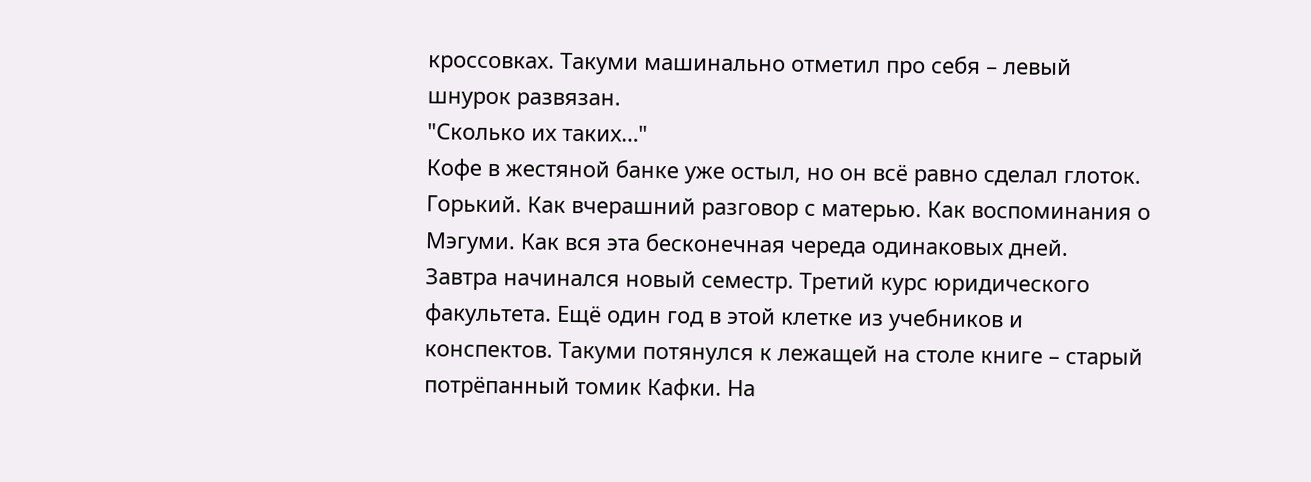кроссовках. Такуми машинально отметил про себя – левый шнурок развязан.
"Сколько их таких…"
Кофе в жестяной банке уже остыл, но он всё равно сделал глоток. Горький. Как вчерашний разговор с матерью. Как воспоминания о Мэгуми. Как вся эта бесконечная череда одинаковых дней.
Завтра начинался новый семестр. Третий курс юридического факультета. Ещё один год в этой клетке из учебников и конспектов. Такуми потянулся к лежащей на столе книге – старый потрёпанный томик Кафки. На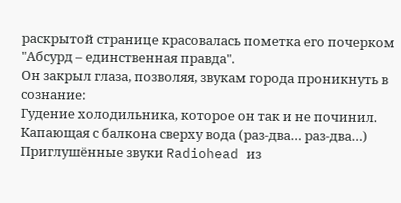раскрытой странице красовалась пометка его почерком "Абсурд – единственная правда".
Он закрыл глаза, позволяя, звукам города проникнуть в сознание:
Гудение холодильника, которое он так и не починил.
Капающая с балкона сверху вода (раз-два… раз-два…)
Приглушённые звуки Radiohead из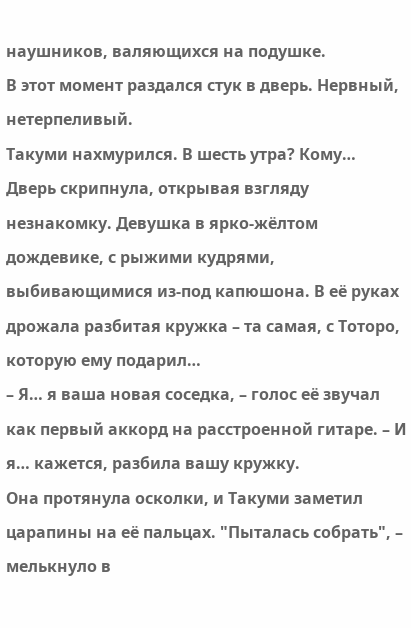наушников, валяющихся на подушке.
В этот момент раздался стук в дверь. Нервный, нетерпеливый.
Такуми нахмурился. В шесть утра? Кому…
Дверь скрипнула, открывая взгляду незнакомку. Девушка в ярко-жёлтом дождевике, с рыжими кудрями, выбивающимися из-под капюшона. В её руках дрожала разбитая кружка – та самая, с Тоторо, которую ему подарил…
– Я… я ваша новая соседка, – голос её звучал как первый аккорд на расстроенной гитаре. – И я… кажется, разбила вашу кружку.
Она протянула осколки, и Такуми заметил царапины на её пальцах. "Пыталась собрать", – мелькнуло в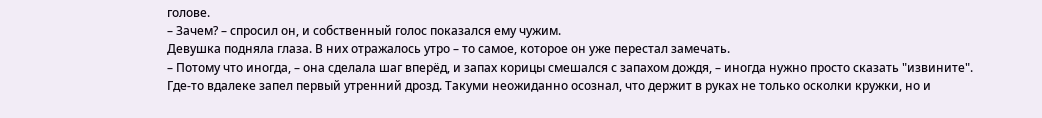голове.
– Зачем? – спросил он, и собственный голос показался ему чужим.
Девушка подняла глаза. В них отражалось утро – то самое, которое он уже перестал замечать.
– Потому что иногда, – она сделала шаг вперёд, и запах корицы смешался с запахом дождя, – иногда нужно просто сказать "извините".
Где-то вдалеке запел первый утренний дрозд. Такуми неожиданно осознал, что держит в руках не только осколки кружки, но и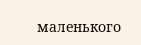маленького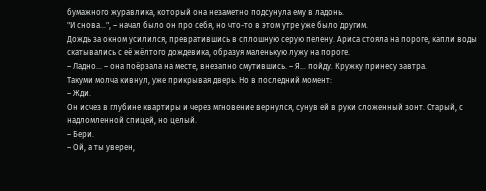бумажного журавлика, который она незаметно подсунула ему в ладонь.
"И снова…", – начал было он про себя, но что-то в этом утре уже было другим.
Дождь за окном усилился, превратившись в сплошную серую пелену. Ариса стояла на пороге, капли воды скатывались с её жёлтого дождевика, образуя маленькую лужу на пороге.
– Ладно… – она поёрзала на месте, внезапно смутившись. – Я… пойду. Кружку принесу завтра.
Такуми молча кивнул, уже прикрывая дверь. Но в последний момент:
– Жди.
Он исчез в глубине квартиры и через мгновение вернулся, сунув ей в руки сложенный зонт. Старый, с надломленной спицей, но целый.
– Бери.
– Ой, а ты уверен,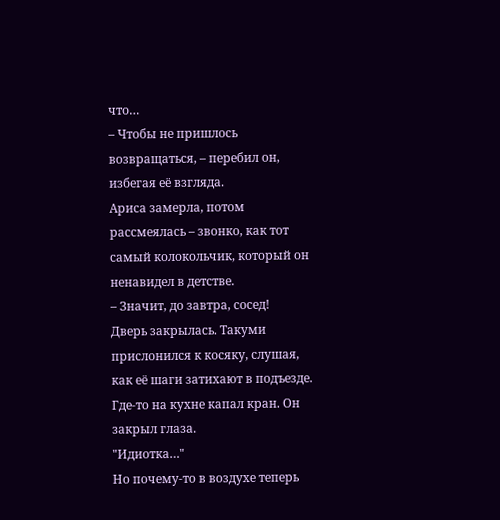что…
– Чтобы не пришлось возвращаться, – перебил он, избегая её взгляда.
Ариса замерла, потом рассмеялась – звонко, как тот самый колокольчик, который он ненавидел в детстве.
– Значит, до завтра, сосед!
Дверь закрылась. Такуми прислонился к косяку, слушая, как её шаги затихают в подъезде. Где-то на кухне капал кран. Он закрыл глаза.
"Идиотка…"
Но почему-то в воздухе теперь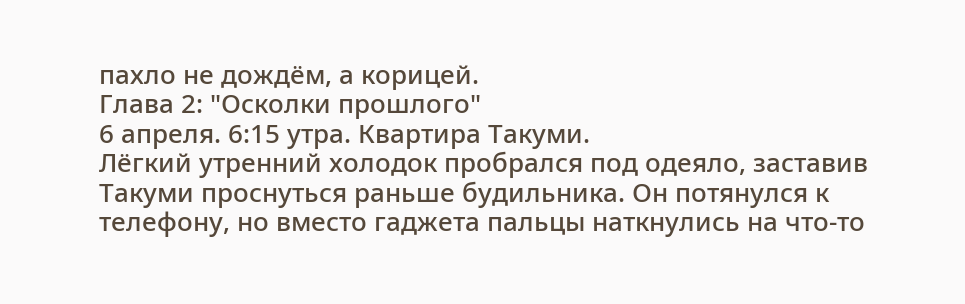пахло не дождём, а корицей.
Глава 2: "Осколки прошлого"
6 апреля. 6:15 утра. Квартира Такуми.
Лёгкий утренний холодок пробрался под одеяло, заставив Такуми проснуться раньше будильника. Он потянулся к телефону, но вместо гаджета пальцы наткнулись на что-то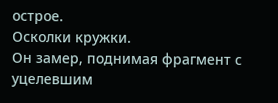острое.
Осколки кружки.
Он замер, поднимая фрагмент с уцелевшим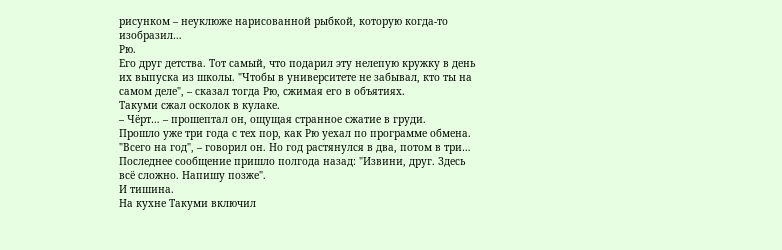рисунком – неуклюже нарисованной рыбкой, которую когда-то изобразил…
Рю.
Его друг детства. Тот самый, что подарил эту нелепую кружку в день их выпуска из школы. "Чтобы в университете не забывал, кто ты на самом деле", – сказал тогда Рю, сжимая его в объятиях.
Такуми сжал осколок в кулаке.
– Чёрт… – прошептал он, ощущая странное сжатие в груди.
Прошло уже три года с тех пор, как Рю уехал по программе обмена. "Всего на год", – говорил он. Но год растянулся в два, потом в три… Последнее сообщение пришло полгода назад: "Извини, друг. Здесь всё сложно. Напишу позже".
И тишина.
На кухне Такуми включил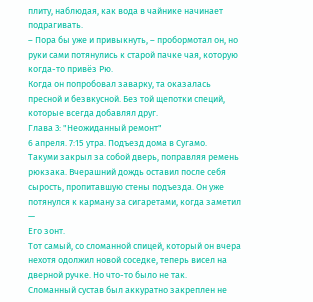плиту, наблюдая, как вода в чайнике начинает подрагивать.
– Пора бы уже и привыкнуть, – пробормотал он, но руки сами потянулись к старой пачке чая, которую когда-то привёз Рю.
Когда он попробовал заварку, та оказалась пресной и безвкусной. Без той щепотки специй, которые всегда добавлял друг.
Глава 3: "Неожиданный ремонт"
6 апреля. 7:15 утра. Подъезд дома в Сугамо.
Такуми закрыл за собой дверь, поправляя ремень рюкзака. Вчерашний дождь оставил после себя сырость, пропитавшую стены подъезда. Он уже потянулся к карману за сигаретами, когда заметил —
Его зонт.
Тот самый, со сломанной спицей, который он вчера нехотя одолжил новой соседке, теперь висел на дверной ручке. Но что-то было не так.
Сломанный сустав был аккуратно закреплен не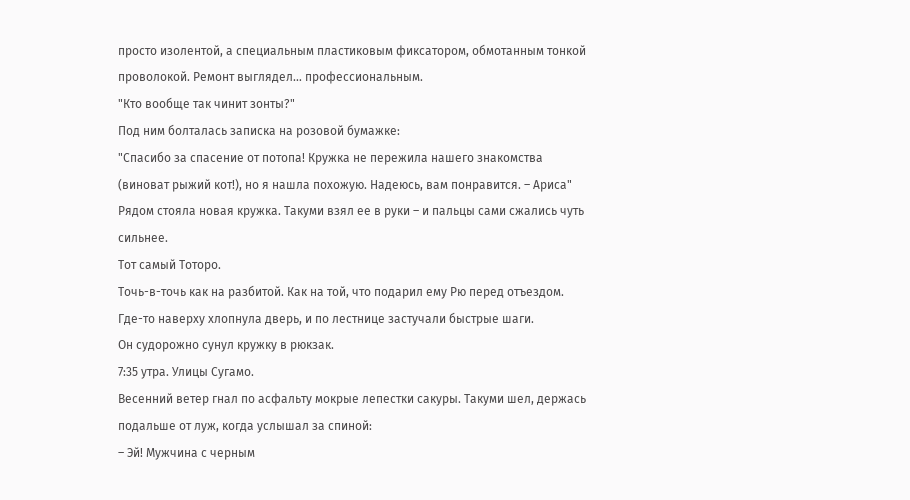просто изолентой, а специальным пластиковым фиксатором, обмотанным тонкой проволокой. Ремонт выглядел… профессиональным.
"Кто вообще так чинит зонты?"
Под ним болталась записка на розовой бумажке:
"Спасибо за спасение от потопа! Кружка не пережила нашего знакомства (виноват рыжий кот!), но я нашла похожую. Надеюсь, вам понравится. – Ариса"
Рядом стояла новая кружка. Такуми взял ее в руки – и пальцы сами сжались чуть сильнее.
Тот самый Тоторо.
Точь-в-точь как на разбитой. Как на той, что подарил ему Рю перед отъездом.
Где-то наверху хлопнула дверь, и по лестнице застучали быстрые шаги.
Он судорожно сунул кружку в рюкзак.
7:35 утра. Улицы Сугамо.
Весенний ветер гнал по асфальту мокрые лепестки сакуры. Такуми шел, держась подальше от луж, когда услышал за спиной:
– Эй! Мужчина с черным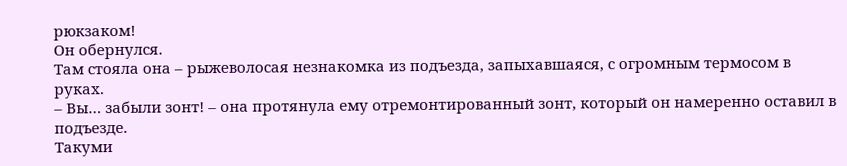рюкзаком!
Он обернулся.
Там стояла она – рыжеволосая незнакомка из подъезда, запыхавшаяся, с огромным термосом в руках.
– Вы… забыли зонт! – она протянула ему отремонтированный зонт, который он намеренно оставил в подъезде.
Такуми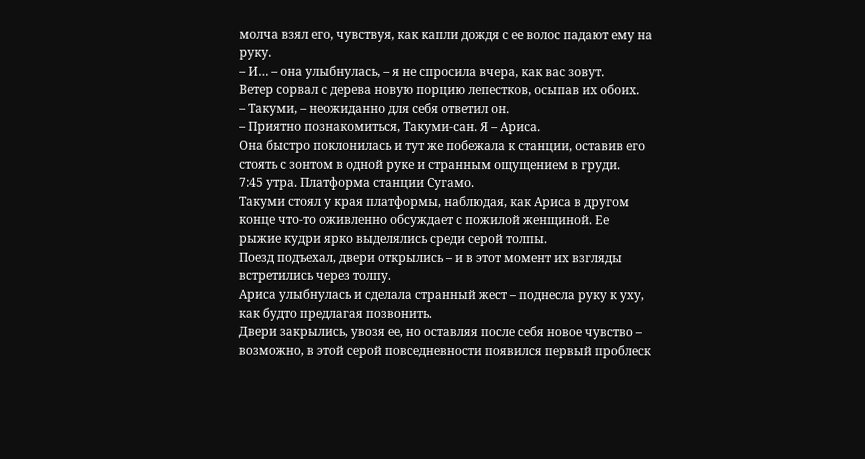молча взял его, чувствуя, как капли дождя с ее волос падают ему на руку.
– И… – она улыбнулась, – я не спросила вчера, как вас зовут.
Ветер сорвал с дерева новую порцию лепестков, осыпав их обоих.
– Такуми, – неожиданно для себя ответил он.
– Приятно познакомиться, Такуми-сан. Я – Ариса.
Она быстро поклонилась и тут же побежала к станции, оставив его стоять с зонтом в одной руке и странным ощущением в груди.
7:45 утра. Платформа станции Сугамо.
Такуми стоял у края платформы, наблюдая, как Ариса в другом конце что-то оживленно обсуждает с пожилой женщиной. Ее рыжие кудри ярко выделялись среди серой толпы.
Поезд подъехал, двери открылись – и в этот момент их взгляды встретились через толпу.
Ариса улыбнулась и сделала странный жест – поднесла руку к уху, как будто предлагая позвонить.
Двери закрылись, увозя ее, но оставляя после себя новое чувство – возможно, в этой серой повседневности появился первый проблеск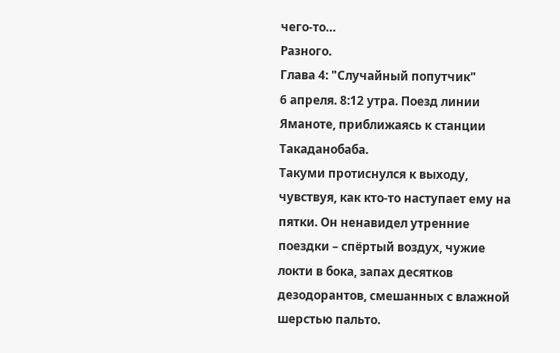чего-то…
Разного.
Глава 4: "Случайный попутчик"
6 апреля. 8:12 утра. Поезд линии Яманоте, приближаясь к станции Такаданобаба.
Такуми протиснулся к выходу, чувствуя, как кто-то наступает ему на пятки. Он ненавидел утренние поездки – спёртый воздух, чужие локти в бока, запах десятков дезодорантов, смешанных с влажной шерстью пальто.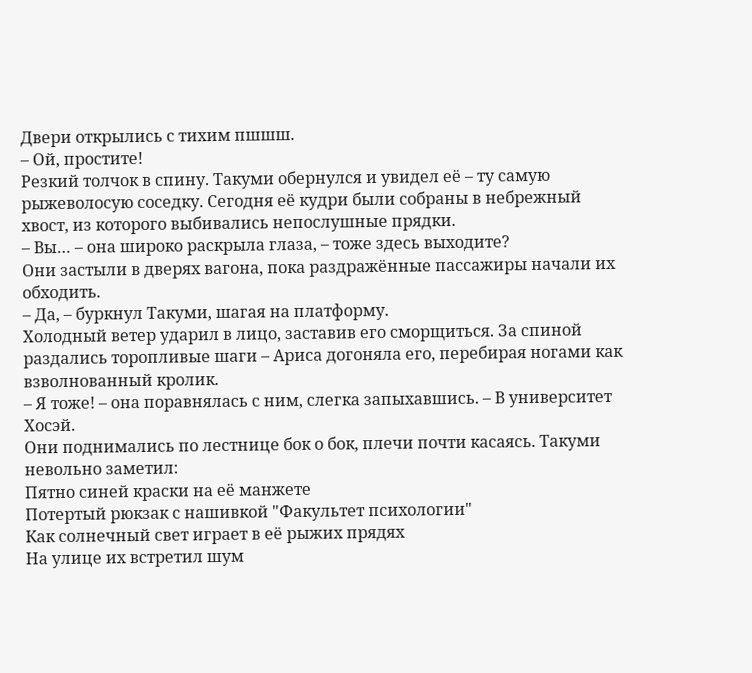Двери открылись с тихим пшшш.
– Ой, простите!
Резкий толчок в спину. Такуми обернулся и увидел её – ту самую рыжеволосую соседку. Сегодня её кудри были собраны в небрежный хвост, из которого выбивались непослушные прядки.
– Вы… – она широко раскрыла глаза, – тоже здесь выходите?
Они застыли в дверях вагона, пока раздражённые пассажиры начали их обходить.
– Да, – буркнул Такуми, шагая на платформу.
Холодный ветер ударил в лицо, заставив его сморщиться. За спиной раздались торопливые шаги – Ариса догоняла его, перебирая ногами как взволнованный кролик.
– Я тоже! – она поравнялась с ним, слегка запыхавшись. – В университет Хосэй.
Они поднимались по лестнице бок о бок, плечи почти касаясь. Такуми невольно заметил:
Пятно синей краски на её манжете
Потертый рюкзак с нашивкой "Факультет психологии"
Как солнечный свет играет в её рыжих прядях
На улице их встретил шум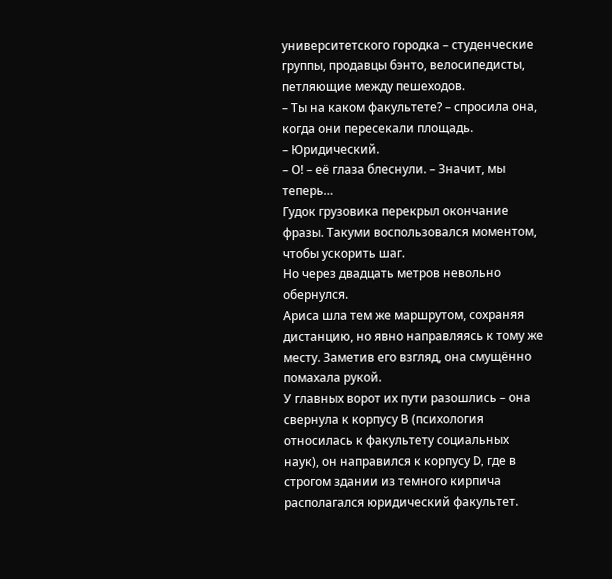университетского городка – студенческие группы, продавцы бэнто, велосипедисты, петляющие между пешеходов.
– Ты на каком факультете? – спросила она, когда они пересекали площадь.
– Юридический.
– О! – её глаза блеснули. – Значит, мы теперь…
Гудок грузовика перекрыл окончание фразы. Такуми воспользовался моментом, чтобы ускорить шаг.
Но через двадцать метров невольно обернулся.
Ариса шла тем же маршрутом, сохраняя дистанцию, но явно направляясь к тому же месту. Заметив его взгляд, она смущённо помахала рукой.
У главных ворот их пути разошлись – она свернула к корпусу B (психология относилась к факультету социальных наук), он направился к корпусу D, где в строгом здании из темного кирпича располагался юридический факультет.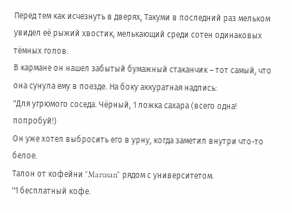Перед тем как исчезнуть в дверях, Такуми в последний раз мельком увидел её рыжий хвостик, мелькающий среди сотен одинаковых тёмных голов.
В кармане он нашел забытый бумажный стаканчик – тот самый, что она сунула ему в поезде. На боку аккуратная надпись:
"Для угрюмого соседа. Чёрный, 1 ложка сахара (всего одна! попробуй!)
Он уже хотел выбросить его в урну, когда заметил внутри что-то белое.
Талон от кофейни "Marusan" рядом с университетом.
"1 бесплатный кофе.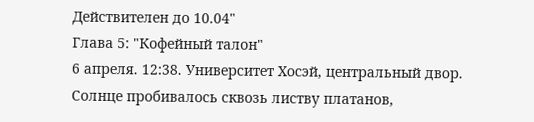Действителен до 10.04"
Глава 5: "Кофейный талон"
6 апреля. 12:38. Университет Хосэй, центральный двор.
Солнце пробивалось сквозь листву платанов,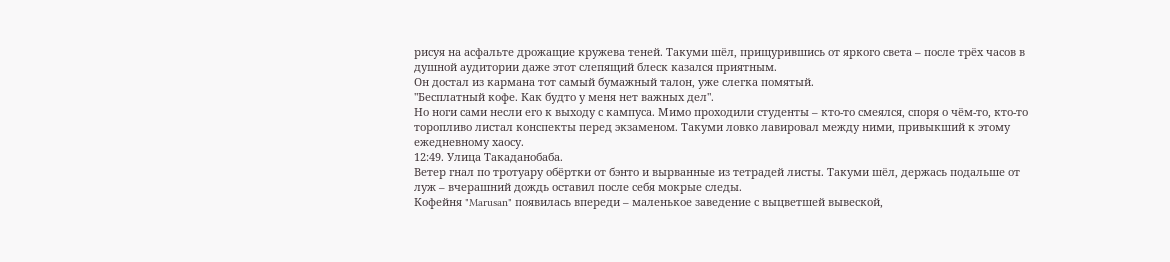рисуя на асфальте дрожащие кружева теней. Такуми шёл, прищурившись от яркого света – после трёх часов в душной аудитории даже этот слепящий блеск казался приятным.
Он достал из кармана тот самый бумажный талон, уже слегка помятый.
"Бесплатный кофе. Как будто у меня нет важных дел".
Но ноги сами несли его к выходу с кампуса. Мимо проходили студенты – кто-то смеялся, споря о чём-то, кто-то торопливо листал конспекты перед экзаменом. Такуми ловко лавировал между ними, привыкший к этому ежедневному хаосу.
12:49. Улица Такаданобаба.
Ветер гнал по тротуару обёртки от бэнто и вырванные из тетрадей листы. Такуми шёл, держась подальше от луж – вчерашний дождь оставил после себя мокрые следы.
Кофейня "Marusan" появилась впереди – маленькое заведение с выцветшей вывеской,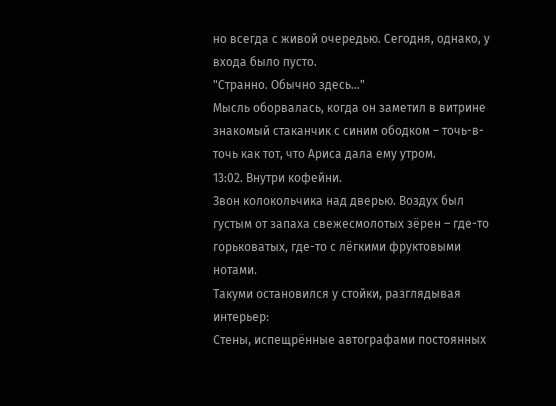но всегда с живой очередью. Сегодня, однако, у входа было пусто.
"Странно. Обычно здесь…"
Мысль оборвалась, когда он заметил в витрине знакомый стаканчик с синим ободком – точь-в-точь как тот, что Ариса дала ему утром.
13:02. Внутри кофейни.
Звон колокольчика над дверью. Воздух был густым от запаха свежесмолотых зёрен – где-то горьковатых, где-то с лёгкими фруктовыми нотами.
Такуми остановился у стойки, разглядывая интерьер:
Стены, испещрённые автографами постоянных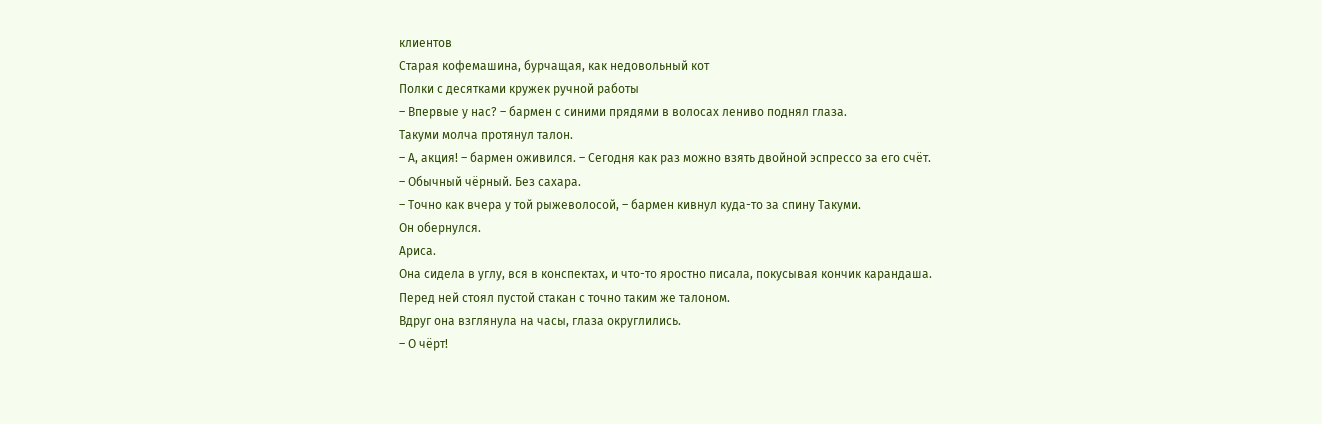клиентов
Старая кофемашина, бурчащая, как недовольный кот
Полки с десятками кружек ручной работы
– Впервые у нас? – бармен с синими прядями в волосах лениво поднял глаза.
Такуми молча протянул талон.
– А, акция! – бармен оживился. – Сегодня как раз можно взять двойной эспрессо за его счёт.
– Обычный чёрный. Без сахара.
– Точно как вчера у той рыжеволосой, – бармен кивнул куда-то за спину Такуми.
Он обернулся.
Ариса.
Она сидела в углу, вся в конспектах, и что-то яростно писала, покусывая кончик карандаша. Перед ней стоял пустой стакан с точно таким же талоном.
Вдруг она взглянула на часы, глаза округлились.
– О чёрт!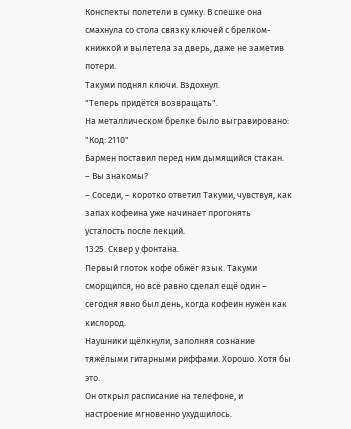Конспекты полетели в сумку. В спешке она смахнула со стола связку ключей с брелком-книжкой и вылетела за дверь, даже не заметив потери.
Такуми поднял ключи. Вздохнул.
"Теперь придётся возвращать".
На металлическом брелке было выгравировано:
"Код: 2110"
Бармен поставил перед ним дымящийся стакан.
– Вы знакомы?
– Соседи, – коротко ответил Такуми, чувствуя, как запах кофеина уже начинает прогонять усталость после лекций.
13:25. Сквер у фонтана.
Первый глоток кофе обжёг язык. Такуми сморщился, но всё равно сделал ещё один – сегодня явно был день, когда кофеин нужен как кислород.
Наушники щёлкнули, заполняя сознание тяжёлыми гитарными риффами. Хорошо. Хотя бы это.
Он открыл расписание на телефоне, и настроение мгновенно ухудшилось.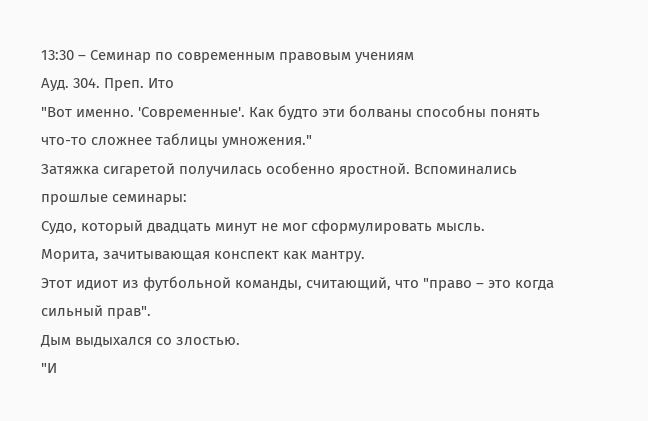13:30 – Семинар по современным правовым учениям
Ауд. 304. Преп. Ито
"Вот именно. 'Современные'. Как будто эти болваны способны понять что-то сложнее таблицы умножения."
Затяжка сигаретой получилась особенно яростной. Вспоминались прошлые семинары:
Судо, который двадцать минут не мог сформулировать мысль.
Морита, зачитывающая конспект как мантру.
Этот идиот из футбольной команды, считающий, что "право – это когда сильный прав".
Дым выдыхался со злостью.
"И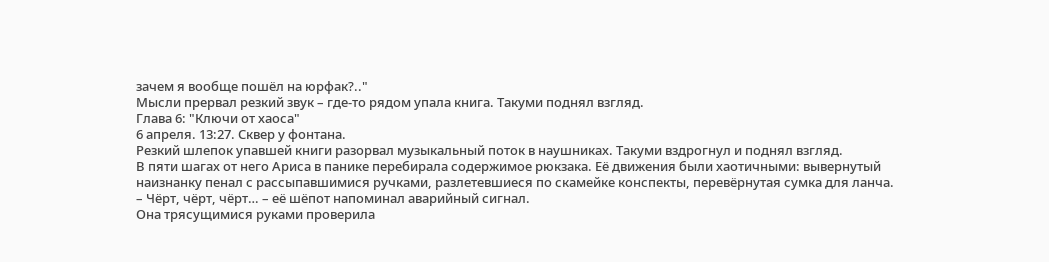зачем я вообще пошёл на юрфак?.."
Мысли прервал резкий звук – где-то рядом упала книга. Такуми поднял взгляд.
Глава 6: "Ключи от хаоса"
6 апреля. 13:27. Сквер у фонтана.
Резкий шлепок упавшей книги разорвал музыкальный поток в наушниках. Такуми вздрогнул и поднял взгляд.
В пяти шагах от него Ариса в панике перебирала содержимое рюкзака. Её движения были хаотичными: вывернутый наизнанку пенал с рассыпавшимися ручками, разлетевшиеся по скамейке конспекты, перевёрнутая сумка для ланча.
– Чёрт, чёрт, чёрт… – её шёпот напоминал аварийный сигнал.
Она трясущимися руками проверила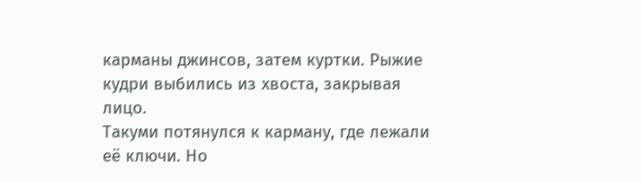карманы джинсов, затем куртки. Рыжие кудри выбились из хвоста, закрывая лицо.
Такуми потянулся к карману, где лежали её ключи. Но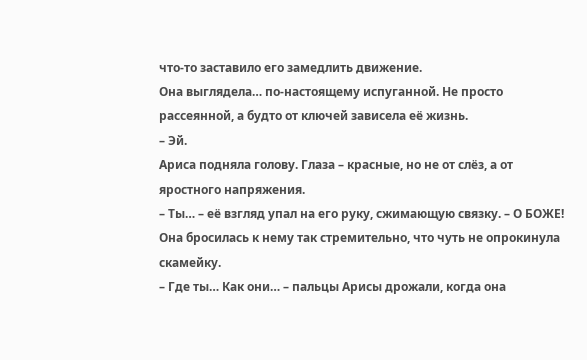что-то заставило его замедлить движение.
Она выглядела… по-настоящему испуганной. Не просто рассеянной, а будто от ключей зависела её жизнь.
– Эй.
Ариса подняла голову. Глаза – красные, но не от слёз, а от яростного напряжения.
– Ты… – её взгляд упал на его руку, сжимающую связку. – О БОЖЕ!
Она бросилась к нему так стремительно, что чуть не опрокинула скамейку.
– Где ты… Как они… – пальцы Арисы дрожали, когда она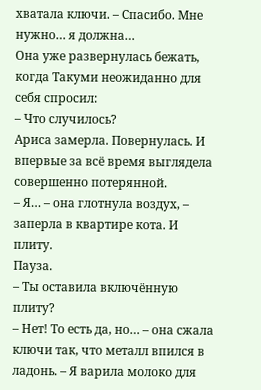хватала ключи. – Спасибо. Мне нужно… я должна…
Она уже развернулась бежать, когда Такуми неожиданно для себя спросил:
– Что случилось?
Ариса замерла. Повернулась. И впервые за всё время выглядела совершенно потерянной.
– Я… – она глотнула воздух, – заперла в квартире кота. И плиту.
Пауза.
– Ты оставила включённую плиту?
– Нет! То есть да, но… – она сжала ключи так, что металл впился в ладонь. – Я варила молоко для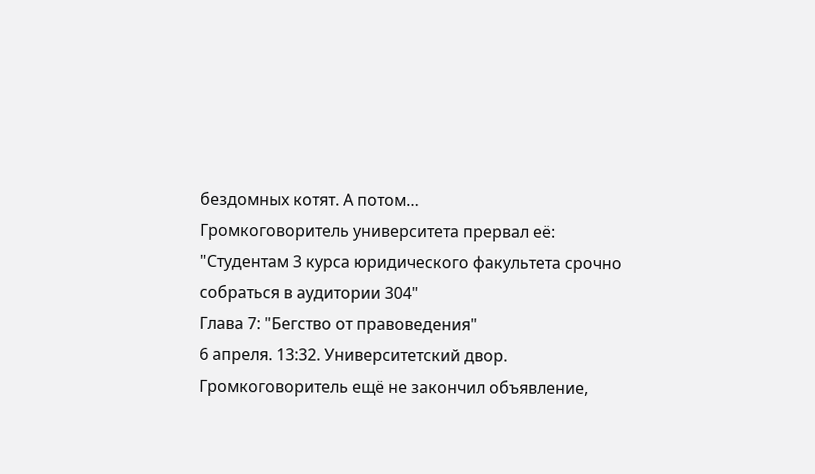бездомных котят. А потом…
Громкоговоритель университета прервал её:
"Студентам 3 курса юридического факультета срочно собраться в аудитории 304"
Глава 7: "Бегство от правоведения"
6 апреля. 13:32. Университетский двор.
Громкоговоритель ещё не закончил объявление,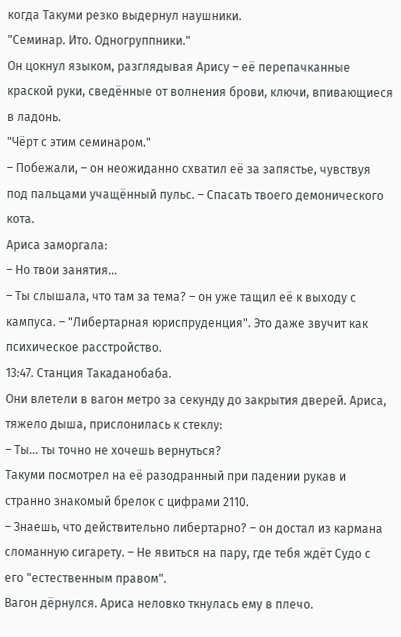когда Такуми резко выдернул наушники.
"Семинар. Ито. Одногруппники."
Он цокнул языком, разглядывая Арису – её перепачканные краской руки, сведённые от волнения брови, ключи, впивающиеся в ладонь.
"Чёрт с этим семинаром."
– Побежали, – он неожиданно схватил её за запястье, чувствуя под пальцами учащённый пульс. – Спасать твоего демонического кота.
Ариса заморгала:
– Но твои занятия…
– Ты слышала, что там за тема? – он уже тащил её к выходу с кампуса. – "Либертарная юриспруденция". Это даже звучит как психическое расстройство.
13:47. Станция Такаданобаба.
Они влетели в вагон метро за секунду до закрытия дверей. Ариса, тяжело дыша, прислонилась к стеклу:
– Ты… ты точно не хочешь вернуться?
Такуми посмотрел на её разодранный при падении рукав и странно знакомый брелок с цифрами 2110.
– Знаешь, что действительно либертарно? – он достал из кармана сломанную сигарету. – Не явиться на пару, где тебя ждёт Судо с его "естественным правом".
Вагон дёрнулся. Ариса неловко ткнулась ему в плечо.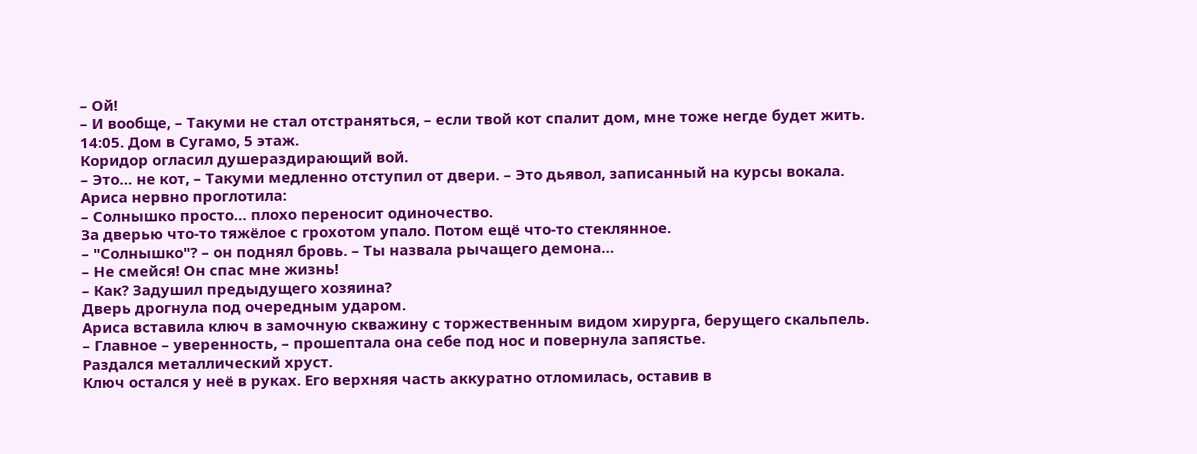– Ой!
– И вообще, – Такуми не стал отстраняться, – если твой кот спалит дом, мне тоже негде будет жить.
14:05. Дом в Сугамо, 5 этаж.
Коридор огласил душераздирающий вой.
– Это… не кот, – Такуми медленно отступил от двери. – Это дьявол, записанный на курсы вокала.
Ариса нервно проглотила:
– Солнышко просто… плохо переносит одиночество.
За дверью что-то тяжёлое с грохотом упало. Потом ещё что-то стеклянное.
– "Солнышко"? – он поднял бровь. – Ты назвала рычащего демона…
– Не смейся! Он спас мне жизнь!
– Как? Задушил предыдущего хозяина?
Дверь дрогнула под очередным ударом.
Ариса вставила ключ в замочную скважину с торжественным видом хирурга, берущего скальпель.
– Главное – уверенность, – прошептала она себе под нос и повернула запястье.
Раздался металлический хруст.
Ключ остался у неё в руках. Его верхняя часть аккуратно отломилась, оставив в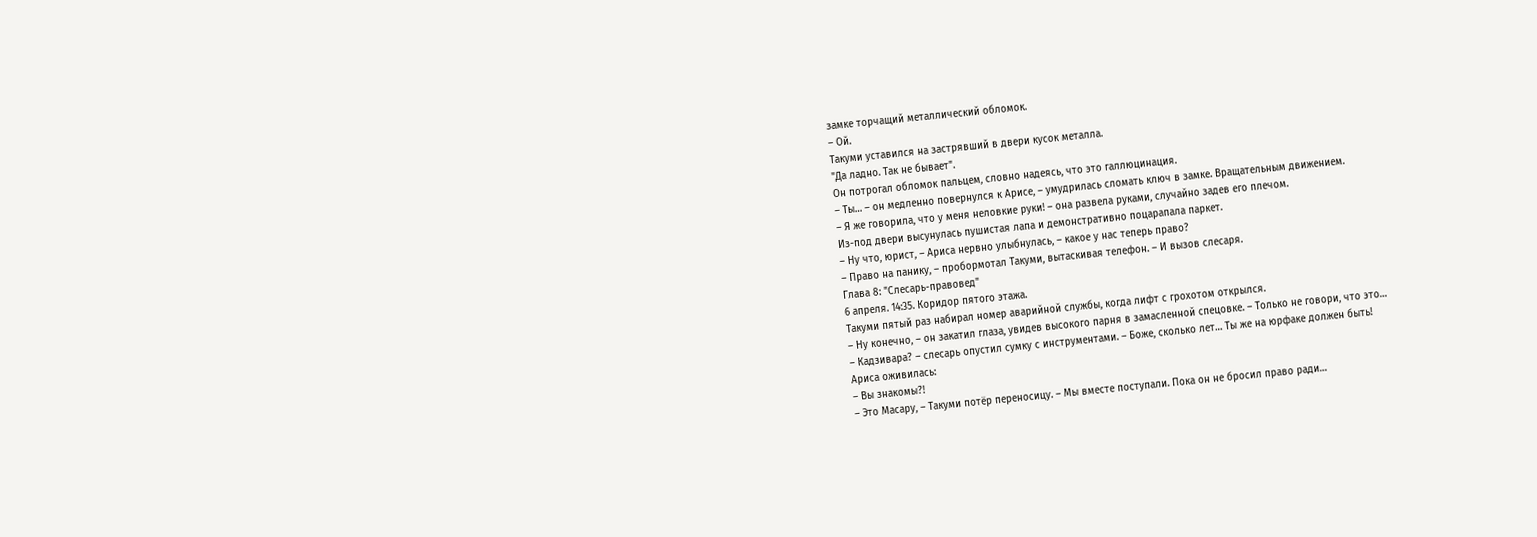замке торчащий металлический обломок.
– Ой.
Такуми уставился на застрявший в двери кусок металла.
"Да ладно. Так не бывает".
Он потрогал обломок пальцем, словно надеясь, что это галлюцинация.
– Ты… – он медленно повернулся к Арисе, – умудрилась сломать ключ в замке. Вращательным движением.
– Я же говорила, что у меня неловкие руки! – она развела руками, случайно задев его плечом.
Из-под двери высунулась пушистая лапа и демонстративно поцарапала паркет.
– Ну что, юрист, – Ариса нервно улыбнулась, – какое у нас теперь право?
– Право на панику, – пробормотал Такуми, вытаскивая телефон. – И вызов слесаря.
Глава 8: "Слесарь-правовед"
6 апреля. 14:35. Коридор пятого этажа.
Такуми пятый раз набирал номер аварийной службы, когда лифт с грохотом открылся.
– Ну конечно, – он закатил глаза, увидев высокого парня в замасленной спецовке. – Только не говори, что это…
– Кадзивара? – слесарь опустил сумку с инструментами. – Боже, сколько лет… Ты же на юрфаке должен быть!
Ариса оживилась:
– Вы знакомы?!
– Это Масару, – Такуми потёр переносицу. – Мы вместе поступали. Пока он не бросил право ради…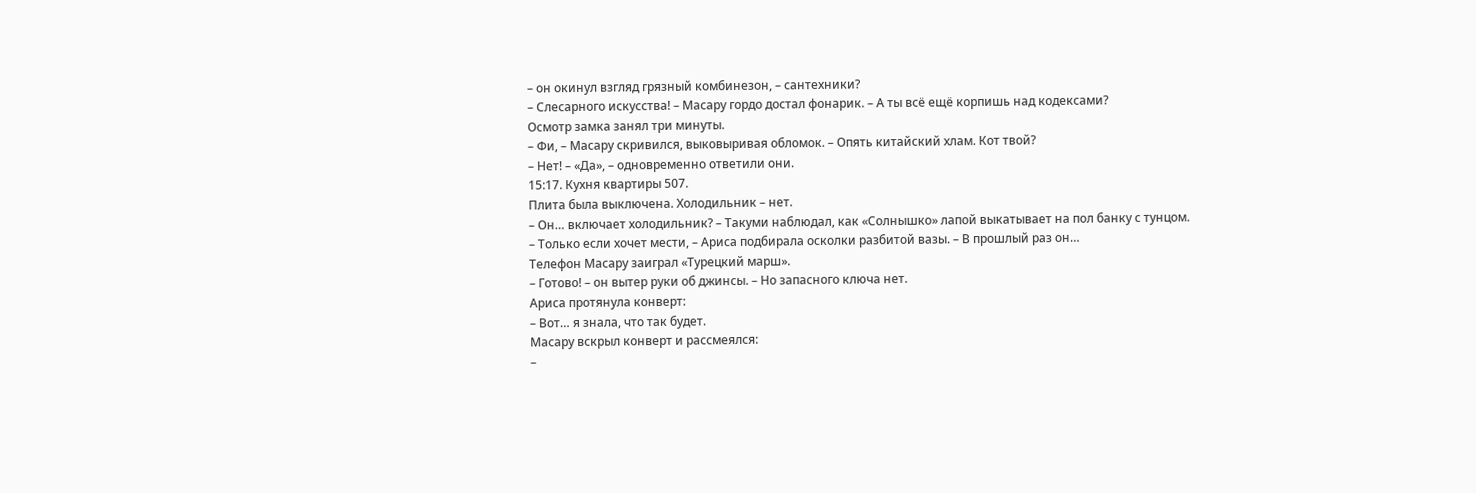– он окинул взгляд грязный комбинезон, – сантехники?
– Слесарного искусства! – Масару гордо достал фонарик. – А ты всё ещё корпишь над кодексами?
Осмотр замка занял три минуты.
– Фи, – Масару скривился, выковыривая обломок. – Опять китайский хлам. Кот твой?
– Нет! – «Да», – одновременно ответили они.
15:17. Кухня квартиры 507.
Плита была выключена. Холодильник – нет.
– Он… включает холодильник? – Такуми наблюдал, как «Солнышко» лапой выкатывает на пол банку с тунцом.
– Только если хочет мести, – Ариса подбирала осколки разбитой вазы. – В прошлый раз он…
Телефон Масару заиграл «Турецкий марш».
– Готово! – он вытер руки об джинсы. – Но запасного ключа нет.
Ариса протянула конверт:
– Вот… я знала, что так будет.
Масару вскрыл конверт и рассмеялся:
–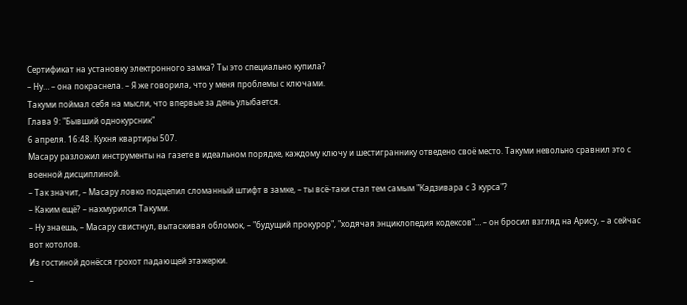Сертификат на установку электронного замка? Ты это специально купила?
– Ну… – она покраснела. – Я же говорила, что у меня проблемы с ключами.
Такуми поймал себя на мысли, что впервые за день улыбается.
Глава 9: "Бывший однокурсник"
6 апреля. 16:48. Кухня квартиры 507.
Масару разложил инструменты на газете в идеальном порядке, каждому ключу и шестиграннику отведено своё место. Такуми невольно сравнил это с военной дисциплиной.
– Так значит, – Масару ловко подцепил сломанный штифт в замке, – ты всё-таки стал тем самым "Кадзивара с 3 курса"?
– Каким ещё? – нахмурился Такуми.
– Ну знаешь, – Масару свистнул, вытаскивая обломок, – "будущий прокурор", "ходячая энциклопедия кодексов"… – он бросил взгляд на Арису, – а сейчас вот котолов.
Из гостиной донёсся грохот падающей этажерки.
–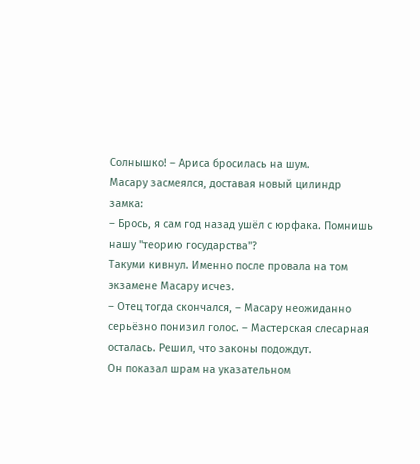Солнышко! – Ариса бросилась на шум.
Масару засмеялся, доставая новый цилиндр замка:
– Брось, я сам год назад ушёл с юрфака. Помнишь нашу "теорию государства"?
Такуми кивнул. Именно после провала на том экзамене Масару исчез.
– Отец тогда скончался, – Масару неожиданно серьёзно понизил голос. – Мастерская слесарная осталась. Решил, что законы подождут.
Он показал шрам на указательном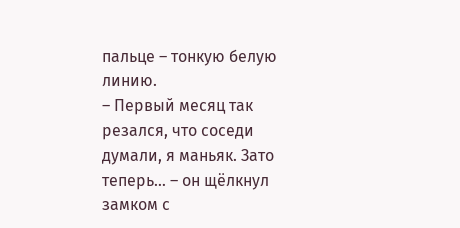пальце – тонкую белую линию.
– Первый месяц так резался, что соседи думали, я маньяк. Зато теперь… – он щёлкнул замком с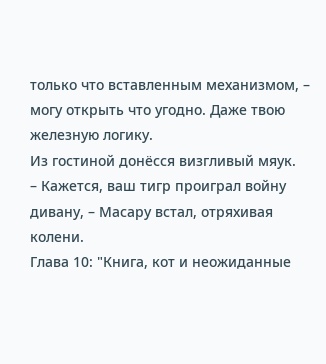только что вставленным механизмом, – могу открыть что угодно. Даже твою железную логику.
Из гостиной донёсся визгливый мяук.
– Кажется, ваш тигр проиграл войну дивану, – Масару встал, отряхивая колени.
Глава 10: "Книга, кот и неожиданные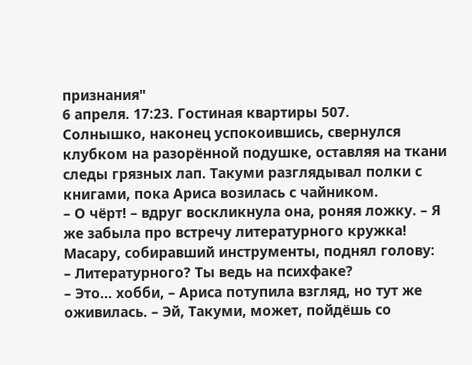признания"
6 апреля. 17:23. Гостиная квартиры 507.
Солнышко, наконец успокоившись, свернулся клубком на разорённой подушке, оставляя на ткани следы грязных лап. Такуми разглядывал полки с книгами, пока Ариса возилась с чайником.
– О чёрт! – вдруг воскликнула она, роняя ложку. – Я же забыла про встречу литературного кружка!
Масару, собиравший инструменты, поднял голову:
– Литературного? Ты ведь на психфаке?
– Это… хобби, – Ариса потупила взгляд, но тут же оживилась. – Эй, Такуми, может, пойдёшь со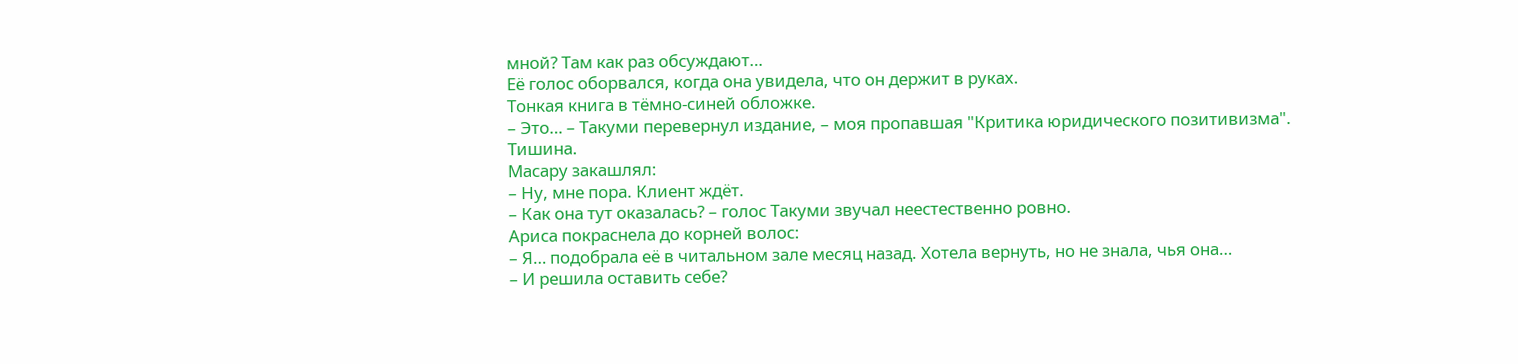мной? Там как раз обсуждают…
Её голос оборвался, когда она увидела, что он держит в руках.
Тонкая книга в тёмно-синей обложке.
– Это… – Такуми перевернул издание, – моя пропавшая "Критика юридического позитивизма".
Тишина.
Масару закашлял:
– Ну, мне пора. Клиент ждёт.
– Как она тут оказалась? – голос Такуми звучал неестественно ровно.
Ариса покраснела до корней волос:
– Я… подобрала её в читальном зале месяц назад. Хотела вернуть, но не знала, чья она…
– И решила оставить себе?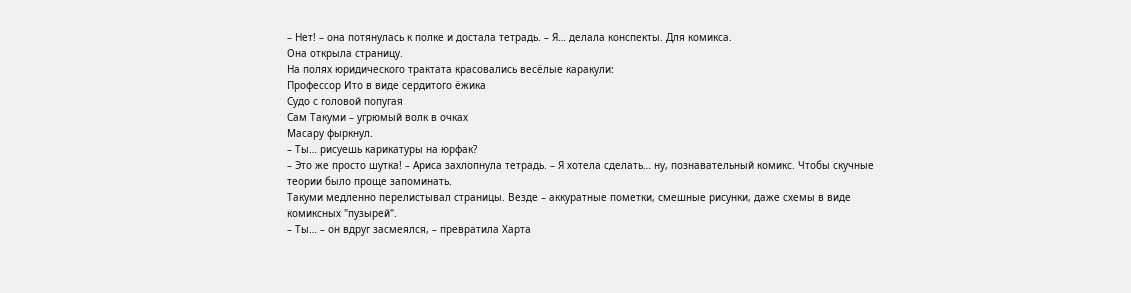– Нет! – она потянулась к полке и достала тетрадь. – Я… делала конспекты. Для комикса.
Она открыла страницу.
На полях юридического трактата красовались весёлые каракули:
Профессор Ито в виде сердитого ёжика
Судо с головой попугая
Сам Такуми – угрюмый волк в очках
Масару фыркнул.
– Ты… рисуешь карикатуры на юрфак?
– Это же просто шутка! – Ариса захлопнула тетрадь. – Я хотела сделать… ну, познавательный комикс. Чтобы скучные теории было проще запоминать.
Такуми медленно перелистывал страницы. Везде – аккуратные пометки, смешные рисунки, даже схемы в виде комиксных "пузырей".
– Ты… – он вдруг засмеялся, – превратила Харта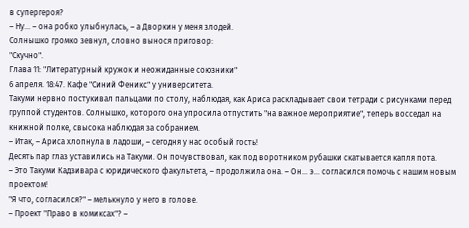в супергероя?
– Ну… – она робко улыбнулась, – а Дворкин у меня злодей.
Солнышко громко зевнул, словно вынося приговор:
"Скучно".
Глава 11: "Литературный кружок и неожиданные союзники"
6 апреля. 18:47. Кафе "Синий Феникс" у университета.
Такуми нервно постукивал пальцами по столу, наблюдая, как Ариса раскладывает свои тетради с рисунками перед группой студентов. Солнышко, которого она упросила отпустить "на важное мероприятие", теперь восседал на книжной полке, свысока наблюдая за собранием.
– Итак, – Ариса хлопнула в ладоши, – сегодня у нас особый гость!
Десять пар глаз уставились на Такуми. Он почувствовал, как под воротником рубашки скатывается капля пота.
– Это Такуми Кадзивара с юридического факультета, – продолжила она. – Он… э… согласился помочь с нашим новым проектом!
"Я что, согласился?" – мелькнуло у него в голове.
– Проект "Право в комиксах"? –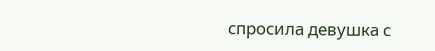спросила девушка с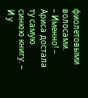фиолетовыми волосами.
– Именно! – Ариса достала ту самую синюю книгу. – И у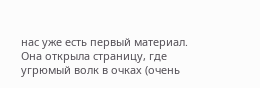нас уже есть первый материал.
Она открыла страницу, где угрюмый волк в очках (очень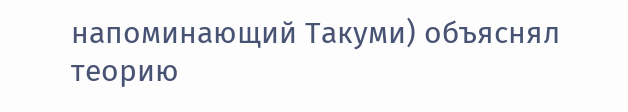напоминающий Такуми) объяснял теорию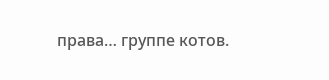права… группе котов.